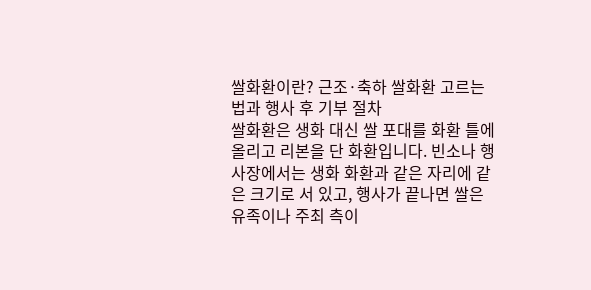쌀화환이란? 근조·축하 쌀화환 고르는 법과 행사 후 기부 절차
쌀화환은 생화 대신 쌀 포대를 화환 틀에 올리고 리본을 단 화환입니다. 빈소나 행사장에서는 생화 화환과 같은 자리에 같은 크기로 서 있고, 행사가 끝나면 쌀은 유족이나 주최 측이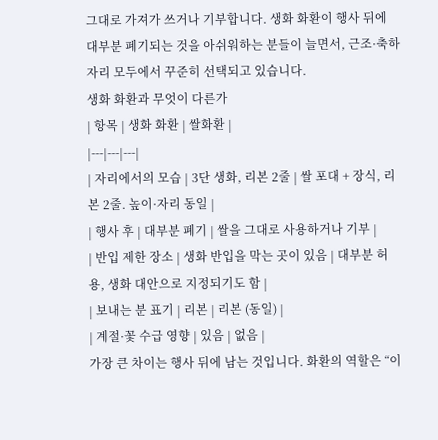그대로 가져가 쓰거나 기부합니다. 생화 화환이 행사 뒤에 대부분 폐기되는 것을 아쉬워하는 분들이 늘면서, 근조·축하 자리 모두에서 꾸준히 선택되고 있습니다.
생화 화환과 무엇이 다른가
| 항목 | 생화 화환 | 쌀화환 |
|---|---|---|
| 자리에서의 모습 | 3단 생화, 리본 2줄 | 쌀 포대 + 장식, 리본 2줄. 높이·자리 동일 |
| 행사 후 | 대부분 폐기 | 쌀을 그대로 사용하거나 기부 |
| 반입 제한 장소 | 생화 반입을 막는 곳이 있음 | 대부분 허용, 생화 대안으로 지정되기도 함 |
| 보내는 분 표기 | 리본 | 리본 (동일) |
| 계절·꽃 수급 영향 | 있음 | 없음 |
가장 큰 차이는 행사 뒤에 남는 것입니다. 화환의 역할은 “이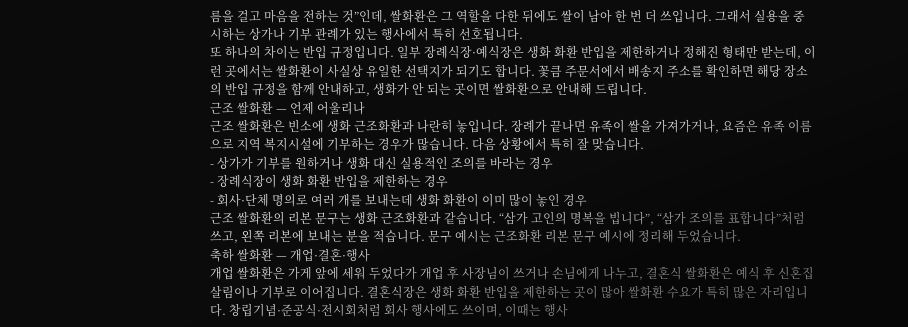름을 걸고 마음을 전하는 것”인데, 쌀화환은 그 역할을 다한 뒤에도 쌀이 남아 한 번 더 쓰입니다. 그래서 실용을 중시하는 상가나 기부 관례가 있는 행사에서 특히 선호됩니다.
또 하나의 차이는 반입 규정입니다. 일부 장례식장·예식장은 생화 화환 반입을 제한하거나 정해진 형태만 받는데, 이런 곳에서는 쌀화환이 사실상 유일한 선택지가 되기도 합니다. 꽃큼 주문서에서 배송지 주소를 확인하면 해당 장소의 반입 규정을 함께 안내하고, 생화가 안 되는 곳이면 쌀화환으로 안내해 드립니다.
근조 쌀화환 — 언제 어울리나
근조 쌀화환은 빈소에 생화 근조화환과 나란히 놓입니다. 장례가 끝나면 유족이 쌀을 가져가거나, 요즘은 유족 이름으로 지역 복지시설에 기부하는 경우가 많습니다. 다음 상황에서 특히 잘 맞습니다.
- 상가가 기부를 원하거나 생화 대신 실용적인 조의를 바라는 경우
- 장례식장이 생화 화환 반입을 제한하는 경우
- 회사·단체 명의로 여러 개를 보내는데 생화 화환이 이미 많이 놓인 경우
근조 쌀화환의 리본 문구는 생화 근조화환과 같습니다. “삼가 고인의 명복을 빕니다”, “삼가 조의를 표합니다”처럼 쓰고, 왼쪽 리본에 보내는 분을 적습니다. 문구 예시는 근조화환 리본 문구 예시에 정리해 두었습니다.
축하 쌀화환 — 개업·결혼·행사
개업 쌀화환은 가게 앞에 세워 두었다가 개업 후 사장님이 쓰거나 손님에게 나누고, 결혼식 쌀화환은 예식 후 신혼집 살림이나 기부로 이어집니다. 결혼식장은 생화 화환 반입을 제한하는 곳이 많아 쌀화환 수요가 특히 많은 자리입니다. 창립기념·준공식·전시회처럼 회사 행사에도 쓰이며, 이때는 행사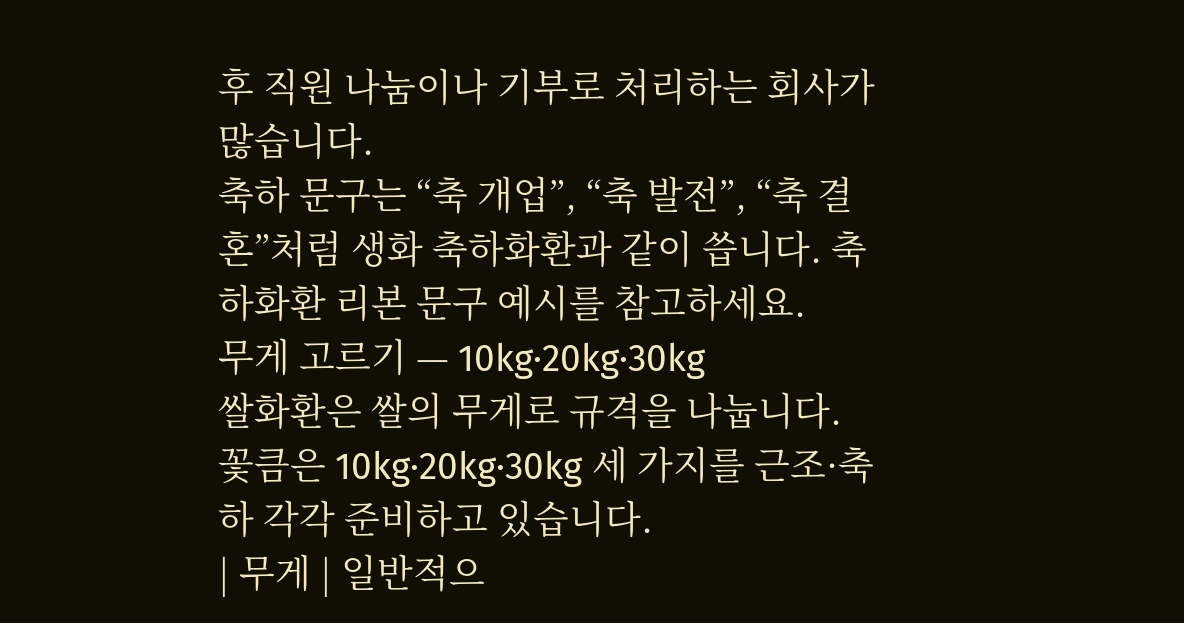후 직원 나눔이나 기부로 처리하는 회사가 많습니다.
축하 문구는 “축 개업”, “축 발전”, “축 결혼”처럼 생화 축하화환과 같이 씁니다. 축하화환 리본 문구 예시를 참고하세요.
무게 고르기 — 10kg·20kg·30kg
쌀화환은 쌀의 무게로 규격을 나눕니다. 꽃큼은 10kg·20kg·30kg 세 가지를 근조·축하 각각 준비하고 있습니다.
| 무게 | 일반적으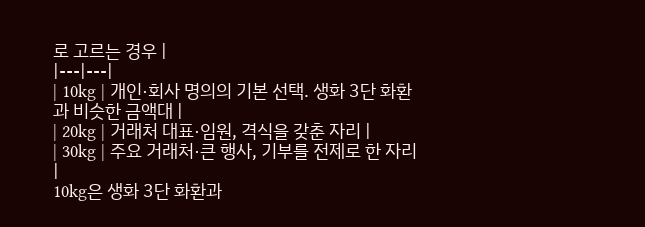로 고르는 경우 |
|---|---|
| 10kg | 개인·회사 명의의 기본 선택. 생화 3단 화환과 비슷한 금액대 |
| 20kg | 거래처 대표·임원, 격식을 갖춘 자리 |
| 30kg | 주요 거래처·큰 행사, 기부를 전제로 한 자리 |
10kg은 생화 3단 화환과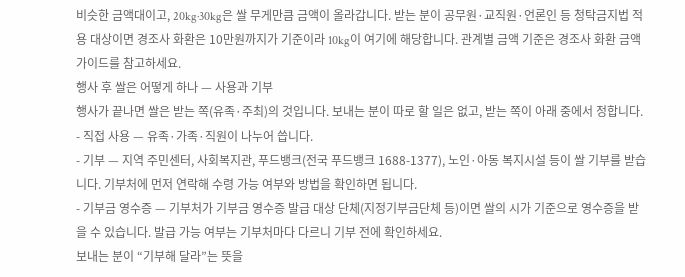비슷한 금액대이고, 20kg·30kg은 쌀 무게만큼 금액이 올라갑니다. 받는 분이 공무원·교직원·언론인 등 청탁금지법 적용 대상이면 경조사 화환은 10만원까지가 기준이라 10kg이 여기에 해당합니다. 관계별 금액 기준은 경조사 화환 금액 가이드를 참고하세요.
행사 후 쌀은 어떻게 하나 — 사용과 기부
행사가 끝나면 쌀은 받는 쪽(유족·주최)의 것입니다. 보내는 분이 따로 할 일은 없고, 받는 쪽이 아래 중에서 정합니다.
- 직접 사용 — 유족·가족·직원이 나누어 씁니다.
- 기부 — 지역 주민센터, 사회복지관, 푸드뱅크(전국 푸드뱅크 1688-1377), 노인·아동 복지시설 등이 쌀 기부를 받습니다. 기부처에 먼저 연락해 수령 가능 여부와 방법을 확인하면 됩니다.
- 기부금 영수증 — 기부처가 기부금 영수증 발급 대상 단체(지정기부금단체 등)이면 쌀의 시가 기준으로 영수증을 받을 수 있습니다. 발급 가능 여부는 기부처마다 다르니 기부 전에 확인하세요.
보내는 분이 “기부해 달라”는 뜻을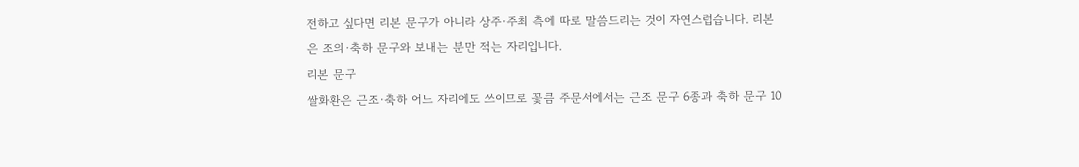전하고 싶다면 리본 문구가 아니라 상주·주최 측에 따로 말씀드리는 것이 자연스럽습니다. 리본은 조의·축하 문구와 보내는 분만 적는 자리입니다.
리본 문구
쌀화환은 근조·축하 어느 자리에도 쓰이므로 꽃큼 주문서에서는 근조 문구 6종과 축하 문구 10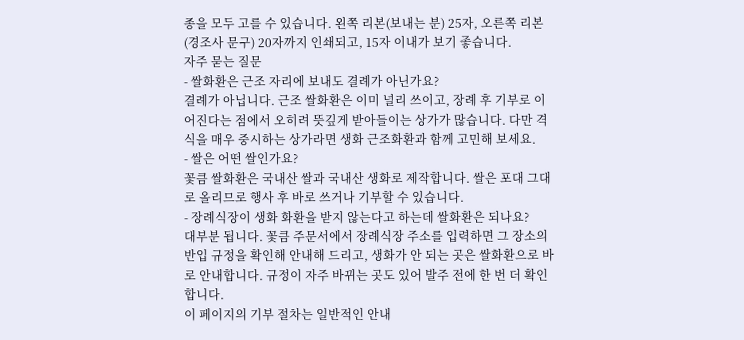종을 모두 고를 수 있습니다. 왼쪽 리본(보내는 분) 25자, 오른쪽 리본(경조사 문구) 20자까지 인쇄되고, 15자 이내가 보기 좋습니다.
자주 묻는 질문
- 쌀화환은 근조 자리에 보내도 결례가 아닌가요?
결례가 아닙니다. 근조 쌀화환은 이미 널리 쓰이고, 장례 후 기부로 이어진다는 점에서 오히려 뜻깊게 받아들이는 상가가 많습니다. 다만 격식을 매우 중시하는 상가라면 생화 근조화환과 함께 고민해 보세요.
- 쌀은 어떤 쌀인가요?
꽃큼 쌀화환은 국내산 쌀과 국내산 생화로 제작합니다. 쌀은 포대 그대로 올리므로 행사 후 바로 쓰거나 기부할 수 있습니다.
- 장례식장이 생화 화환을 받지 않는다고 하는데 쌀화환은 되나요?
대부분 됩니다. 꽃큼 주문서에서 장례식장 주소를 입력하면 그 장소의 반입 규정을 확인해 안내해 드리고, 생화가 안 되는 곳은 쌀화환으로 바로 안내합니다. 규정이 자주 바뀌는 곳도 있어 발주 전에 한 번 더 확인합니다.
이 페이지의 기부 절차는 일반적인 안내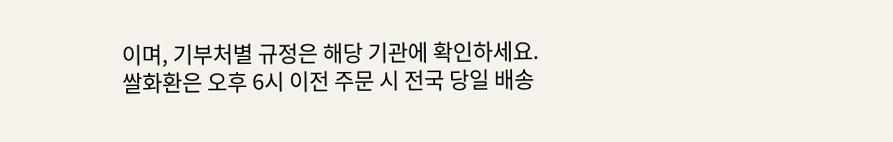이며, 기부처별 규정은 해당 기관에 확인하세요.
쌀화환은 오후 6시 이전 주문 시 전국 당일 배송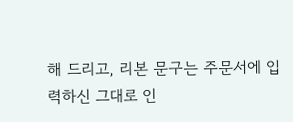해 드리고, 리본 문구는 주문서에 입력하신 그대로 인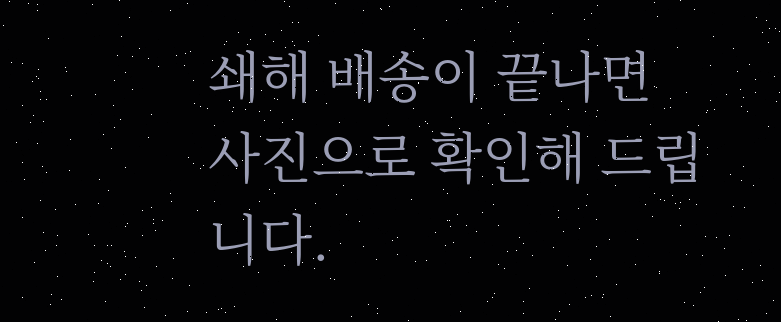쇄해 배송이 끝나면 사진으로 확인해 드립니다.